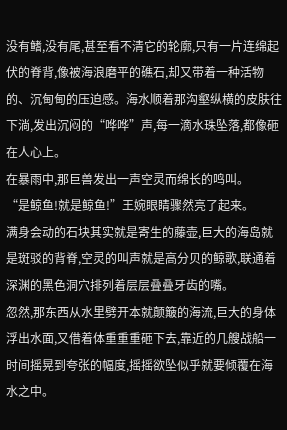没有鳍,没有尾,甚至看不清它的轮廓,只有一片连绵起伏的脊背,像被海浪磨平的礁石,却又带着一种活物的、沉甸甸的压迫感。海水顺着那沟壑纵横的皮肤往下淌,发出沉闷的“哗哗”声,每一滴水珠坠落,都像砸在人心上。
在暴雨中,那巨兽发出一声空灵而绵长的鸣叫。
“是鲸鱼!就是鲸鱼!”王婉眼睛骤然亮了起来。
满身会动的石块其实就是寄生的藤壶,巨大的海岛就是斑驳的背脊,空灵的叫声就是高分贝的鲸歌,联通着深渊的黑色洞穴排列着层层叠叠牙齿的嘴。
忽然,那东西从水里劈开本就颠簸的海流,巨大的身体浮出水面,又借着体重重重砸下去,靠近的几艘战船一时间摇晃到夸张的幅度,摇摇欲坠似乎就要倾覆在海水之中。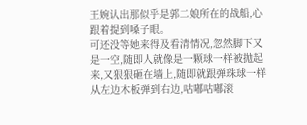王婉认出那似乎是郭二娘所在的战船,心跟着提到嗓子眼。
可还没等她来得及看清情况,忽然脚下又是一空,随即人就像是一颗球一样被抛起来,又狠狠砸在墙上,随即就跟弹珠球一样从左边木板弹到右边,咕嘟咕嘟滚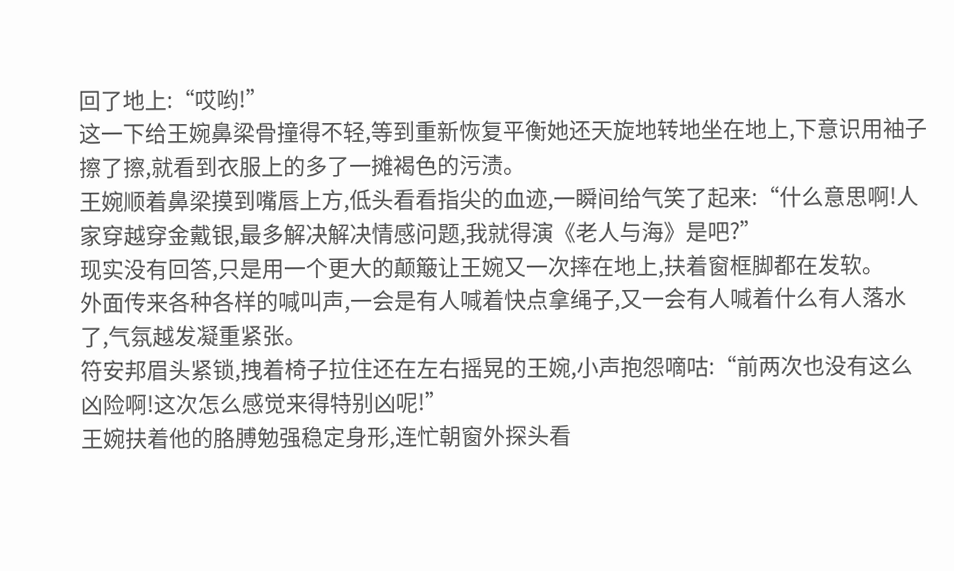回了地上:“哎哟!”
这一下给王婉鼻梁骨撞得不轻,等到重新恢复平衡她还天旋地转地坐在地上,下意识用袖子擦了擦,就看到衣服上的多了一摊褐色的污渍。
王婉顺着鼻梁摸到嘴唇上方,低头看看指尖的血迹,一瞬间给气笑了起来:“什么意思啊!人家穿越穿金戴银,最多解决解决情感问题,我就得演《老人与海》是吧?”
现实没有回答,只是用一个更大的颠簸让王婉又一次摔在地上,扶着窗框脚都在发软。
外面传来各种各样的喊叫声,一会是有人喊着快点拿绳子,又一会有人喊着什么有人落水了,气氛越发凝重紧张。
符安邦眉头紧锁,拽着椅子拉住还在左右摇晃的王婉,小声抱怨嘀咕:“前两次也没有这么凶险啊!这次怎么感觉来得特别凶呢!”
王婉扶着他的胳膊勉强稳定身形,连忙朝窗外探头看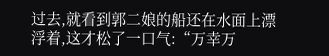过去,就看到郭二娘的船还在水面上漂浮着,这才松了一口气:“万幸万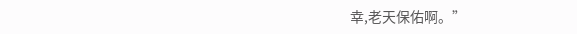幸,老天保佑啊。”